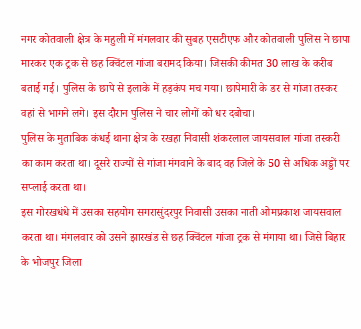नगर कोतवाली क्षेत्र के महुली में मंगलवार की सुबह एसटीएफ और कोतवाली पुलिस ने छापा मारकर एक ट्रक से छह क्विंटल गांजा बरामद किया। जिसकी कीमत 30 लाख के करीब बताई गई। पुलिस के छापे से इलाके में हड़कंप मच गया। छापेमारी के डर से गांजा तस्कर वहां से भागने लगे। इस दौरान पुलिस ने चार लोगों को धर दबोचा।
पुलिस के मुताबिक कंधई थाना क्षेत्र के रखहा निवासी शंकरलाल जायसवाल गांजा तस्करी का काम करता था। दूसरे राज्यों से गांजा मंगवाने के बाद वह जिले के 50 से अधिक अड्डों पर सप्लाई करता था।
इस गोरखधंधे में उसका सहयोग सगरासुंदरपुर निवासी उसका नाती ओमप्रकाश जायसवाल करता था। मंगलवार को उसने झारखंड से छह क्विंटल गांजा ट्रक से मंगाया था। जिसे बिहार के भोजपुर जिला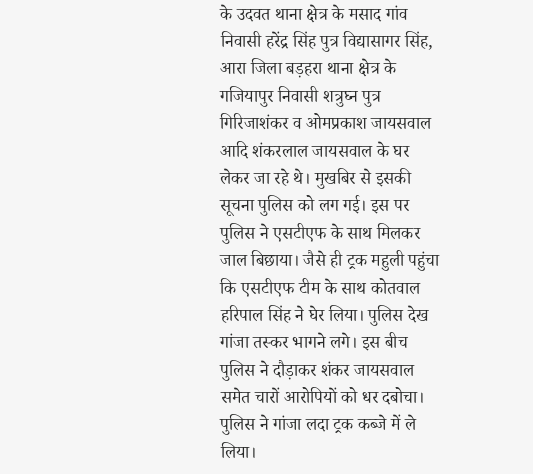के उदवत थाना क्षेत्र के मसाद गांव निवासी हरेंद्र सिंह पुत्र विद्यासागर सिंह, आरा जिला बड़हरा थाना क्षेत्र के गजियापुर निवासी शत्रुघ्न पुत्र गिरिजाशंकर व ओमप्रकाश जायसवाल आदि शंकरलाल जायसवाल के घर लेकर जा रहे थे। मुखबिर से इसकी सूचना पुलिस को लग गई। इस पर पुलिस ने एसटीएफ के साथ मिलकर जाल बिछाया। जैसे ही ट्रक महुली पहुंचा कि एसटीएफ टीम के साथ कोतवाल हरिपाल सिंह ने घेर लिया। पुलिस देख गांजा तस्कर भागने लगे। इस बीच पुलिस ने दौड़ाकर शंकर जायसवाल समेत चारों आरोपियों को धर दबोचा। पुलिस ने गांजा लदा ट्रक कब्जे में ले लिया।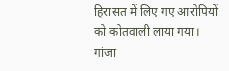हिरासत में लिए गए आरोपियों को कोतवाली लाया गया।
गांजा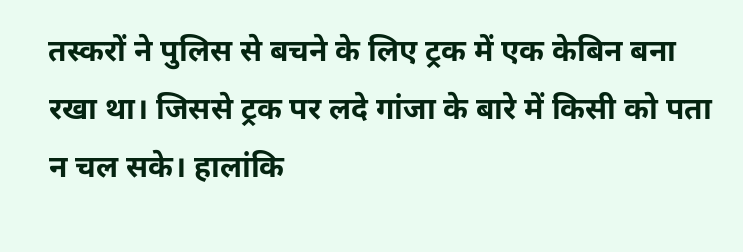तस्करों ने पुलिस से बचने के लिए ट्रक में एक केबिन बना रखा था। जिससे ट्रक पर लदे गांजा के बारे में किसी को पता न चल सके। हालांकि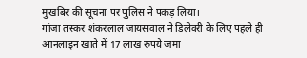मुखबिर की सूचना पर पुलिस ने पकड़ लिया।
गांजा तस्कर शंकरलाल जायसवाल ने डिलेवरी के लिए पहले ही आनलाइन खाते में 17 लाख रुपये जमा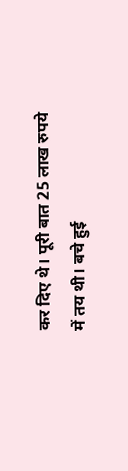कर दिए थे। पूरी बात 25 लाख रुपये में तय थी। बचे हुई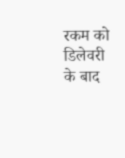रकम को डिलेवरी के बाद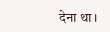देना था।